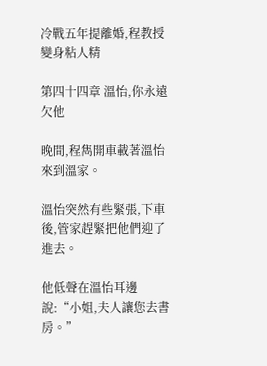冷戰五年提離婚,程教授變身粘人精

第四十四章 溫怡,你永遠欠他

晚間,程雋開車載著溫怡來到溫家。

溫怡突然有些緊張,下車後,管家趕緊把他們迎了進去。

他低聲在溫怡耳邊說:“小姐,夫人讓您去書房。”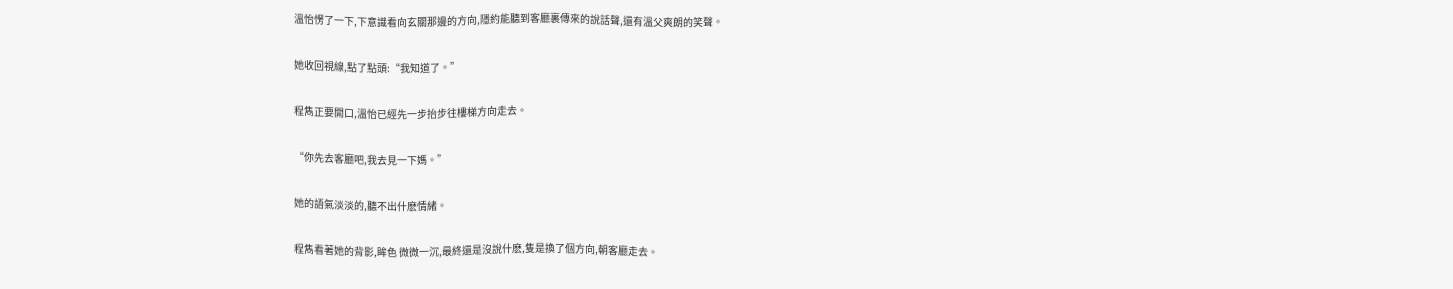溫怡愣了一下,下意識看向玄關那邊的方向,隱約能聽到客廳裏傳來的說話聲,還有溫父爽朗的笑聲。

她收回視線,點了點頭:“我知道了。”

程雋正要開口,溫怡已經先一步抬步往樓梯方向走去。

“你先去客廳吧,我去見一下媽。”

她的語氣淡淡的,聽不出什麽情緒。

程雋看著她的背影,眸色 微微一沉,最終還是沒說什麽,隻是換了個方向,朝客廳走去。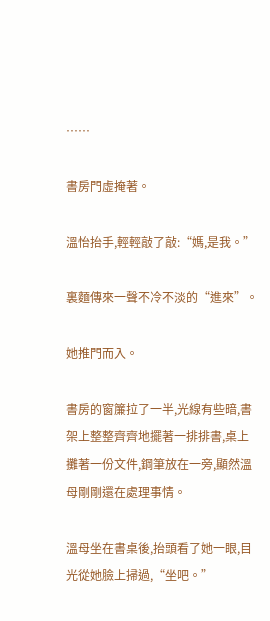……

書房門虛掩著。

溫怡抬手,輕輕敲了敲:“媽,是我。”

裏麵傳來一聲不冷不淡的“進來”。

她推門而入。

書房的窗簾拉了一半,光線有些暗,書架上整整齊齊地擺著一排排書,桌上攤著一份文件,鋼筆放在一旁,顯然溫母剛剛還在處理事情。

溫母坐在書桌後,抬頭看了她一眼,目光從她臉上掃過,“坐吧。”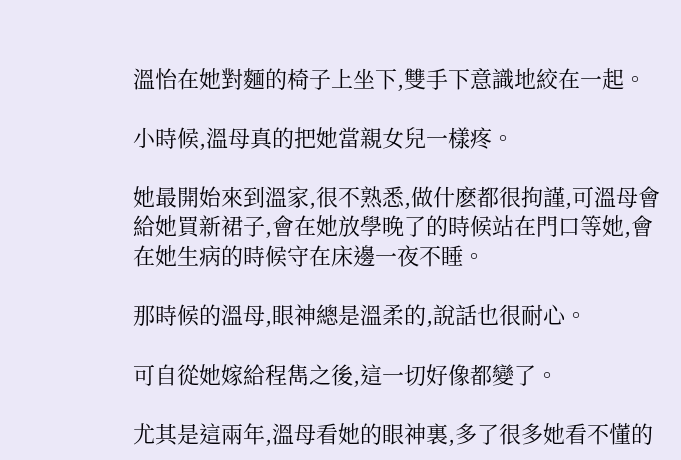溫怡在她對麵的椅子上坐下,雙手下意識地絞在一起。

小時候,溫母真的把她當親女兒一樣疼。

她最開始來到溫家,很不熟悉,做什麽都很拘謹,可溫母會給她買新裙子,會在她放學晚了的時候站在門口等她,會在她生病的時候守在床邊一夜不睡。

那時候的溫母,眼神總是溫柔的,說話也很耐心。

可自從她嫁給程雋之後,這一切好像都變了。

尤其是這兩年,溫母看她的眼神裏,多了很多她看不懂的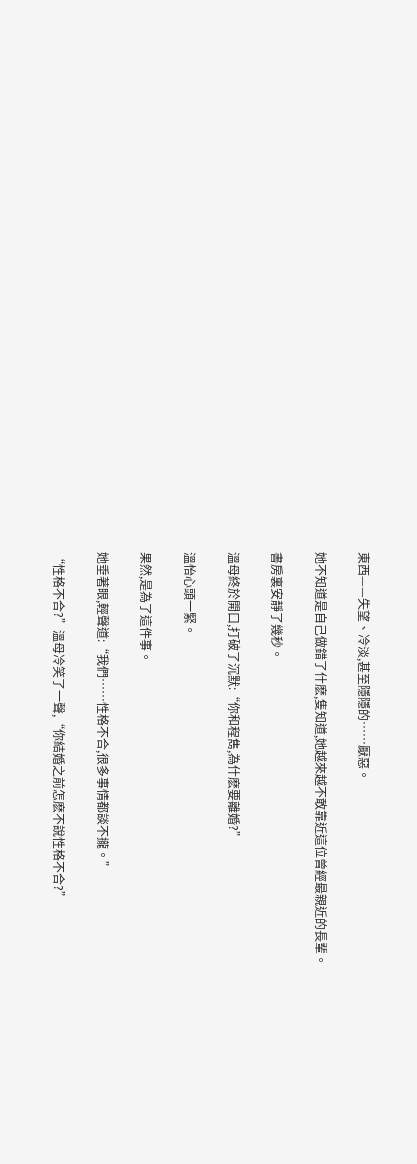東西——失望、冷淡,甚至隱隱的……厭惡。

她不知道是自己做錯了什麽,隻知道,她越來越不敢靠近這位曾經最親近的長輩。

書房裏安靜了幾秒。

溫母終於開口,打破了沉默:“你和程雋,為什麽要離婚?”

溫怡心頭一緊。

果然,是為了這件事。

她垂著眼,輕聲道:“我們……性格不合,很多事情都談不攏。”

“性格不合?”溫母冷笑了一聲,“你結婚之前怎麽不說性格不合?”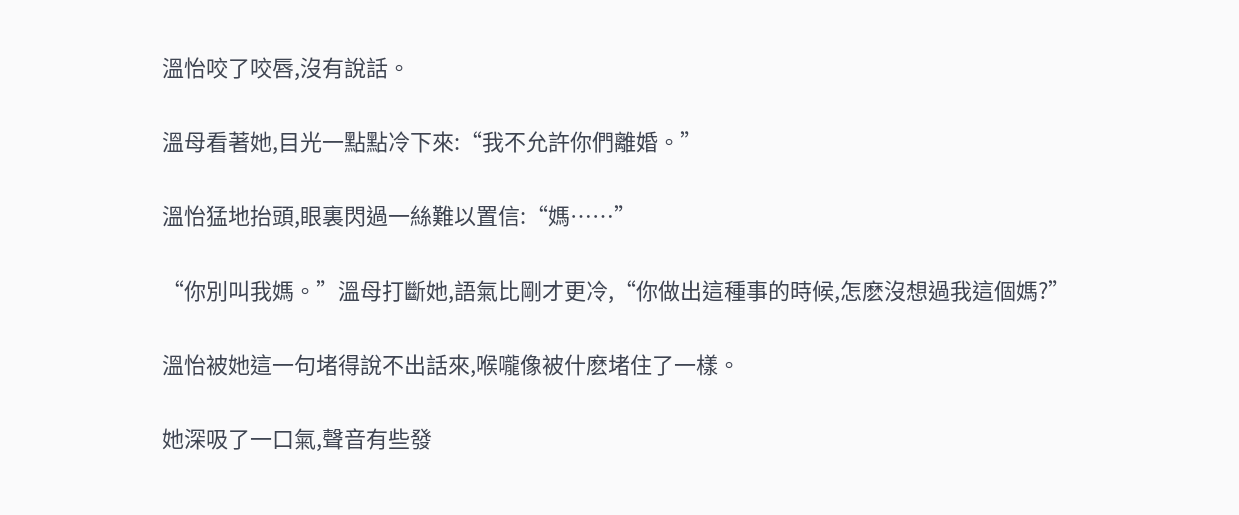溫怡咬了咬唇,沒有說話。

溫母看著她,目光一點點冷下來:“我不允許你們離婚。”

溫怡猛地抬頭,眼裏閃過一絲難以置信:“媽……”

“你別叫我媽。”溫母打斷她,語氣比剛才更冷,“你做出這種事的時候,怎麽沒想過我這個媽?”

溫怡被她這一句堵得說不出話來,喉嚨像被什麽堵住了一樣。

她深吸了一口氣,聲音有些發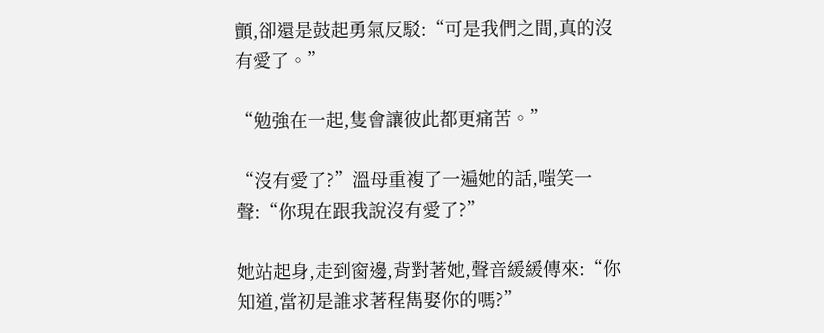顫,卻還是鼓起勇氣反駁:“可是我們之間,真的沒有愛了。”

“勉強在一起,隻會讓彼此都更痛苦。”

“沒有愛了?”溫母重複了一遍她的話,嗤笑一聲:“你現在跟我說沒有愛了?”

她站起身,走到窗邊,背對著她,聲音緩緩傳來:“你知道,當初是誰求著程雋娶你的嗎?”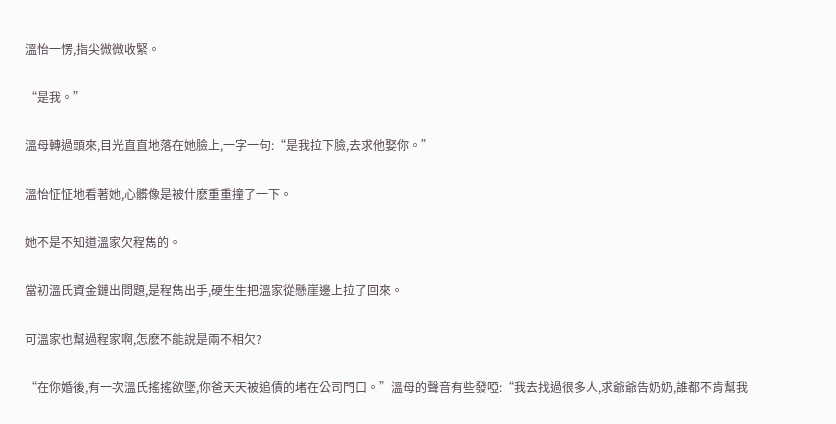溫怡一愣,指尖微微收緊。

“是我。”

溫母轉過頭來,目光直直地落在她臉上,一字一句:“是我拉下臉,去求他娶你。”

溫怡怔怔地看著她,心髒像是被什麽重重撞了一下。

她不是不知道溫家欠程雋的。

當初溫氏資金鏈出問題,是程雋出手,硬生生把溫家從懸崖邊上拉了回來。

可溫家也幫過程家啊,怎麽不能說是兩不相欠?

“在你婚後,有一次溫氏搖搖欲墜,你爸天天被追債的堵在公司門口。”溫母的聲音有些發啞:“我去找過很多人,求爺爺告奶奶,誰都不肯幫我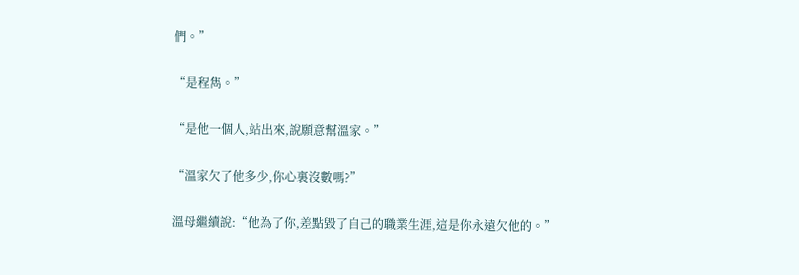們。”

“是程雋。”

“是他一個人,站出來,說願意幫溫家。”

“溫家欠了他多少,你心裏沒數嗎?”

溫母繼續說:“他為了你,差點毀了自己的職業生涯,這是你永遠欠他的。”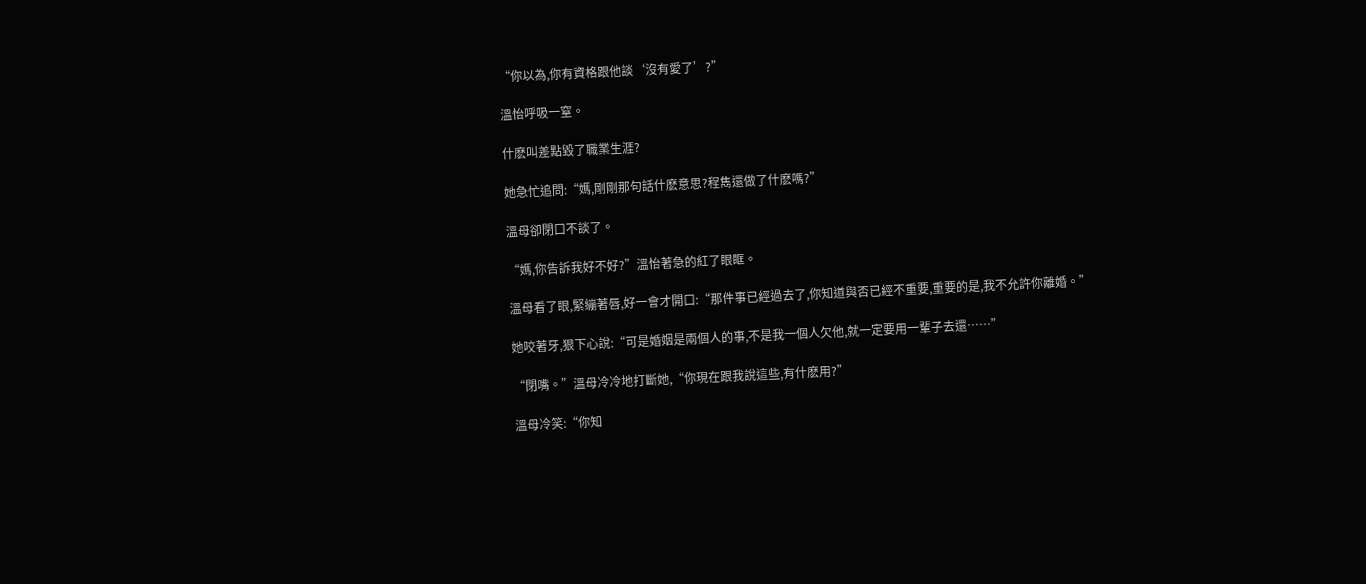“你以為,你有資格跟他談‘沒有愛了’?”

溫怡呼吸一窒。

什麽叫差點毀了職業生涯?

她急忙追問:“媽,剛剛那句話什麽意思?程雋還做了什麽嗎?”

溫母卻閉口不談了。

“媽,你告訴我好不好?”溫怡著急的紅了眼眶。

溫母看了眼,緊繃著唇,好一會才開口:“那件事已經過去了,你知道與否已經不重要,重要的是,我不允許你離婚。”

她咬著牙,狠下心說:“可是婚姻是兩個人的事,不是我一個人欠他,就一定要用一輩子去還……”

“閉嘴。”溫母冷冷地打斷她,“你現在跟我說這些,有什麽用?”

溫母冷笑:“你知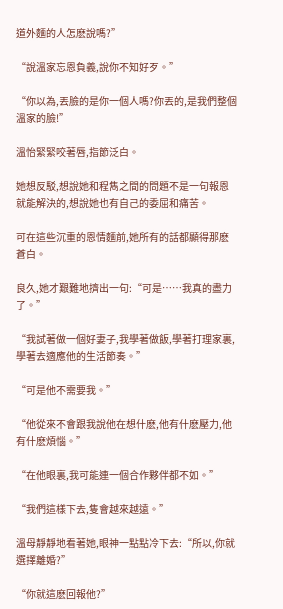道外麵的人怎麽說嗎?”

“說溫家忘恩負義,說你不知好歹。”

“你以為,丟臉的是你一個人嗎?你丟的,是我們整個溫家的臉!”

溫怡緊緊咬著唇,指節泛白。

她想反駁,想說她和程雋之間的問題不是一句報恩就能解決的,想說她也有自己的委屈和痛苦。

可在這些沉重的恩情麵前,她所有的話都顯得那麽蒼白。

良久,她才艱難地擠出一句:“可是……我真的盡力了。”

“我試著做一個好妻子,我學著做飯,學著打理家裏,學著去適應他的生活節奏。”

“可是他不需要我。”

“他從來不會跟我說他在想什麽,他有什麽壓力,他有什麽煩惱。”

“在他眼裏,我可能連一個合作夥伴都不如。”

“我們這樣下去,隻會越來越遠。”

溫母靜靜地看著她,眼神一點點冷下去:“所以,你就選擇離婚?”

“你就這麽回報他?”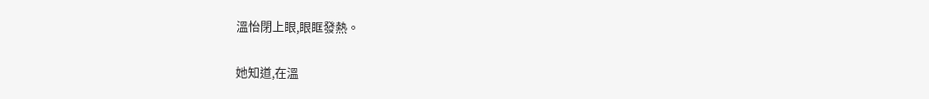溫怡閉上眼,眼眶發熱。

她知道,在溫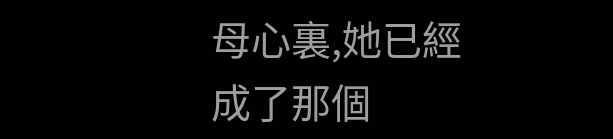母心裏,她已經成了那個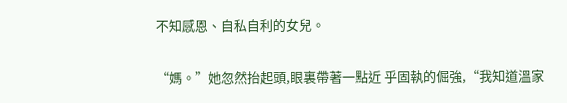不知感恩、自私自利的女兒。

“媽。”她忽然抬起頭,眼裏帶著一點近 乎固執的倔強,“我知道溫家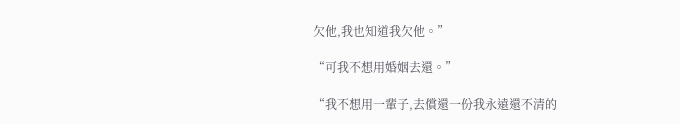欠他,我也知道我欠他。”

“可我不想用婚姻去還。”

“我不想用一輩子,去償還一份我永遠還不清的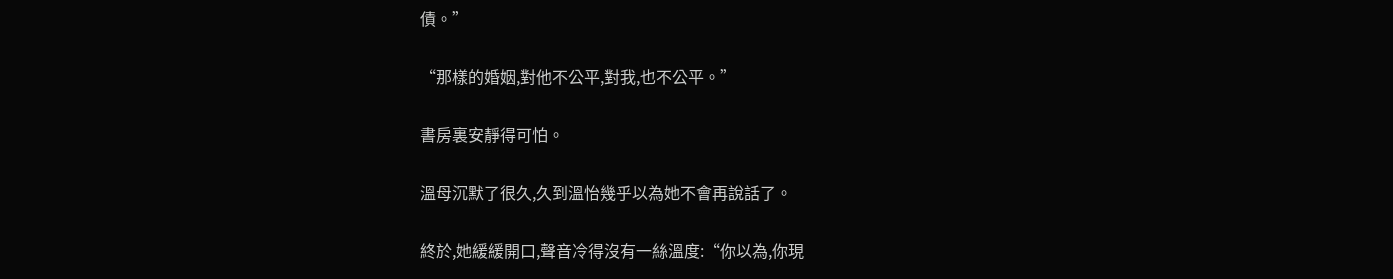債。”

“那樣的婚姻,對他不公平,對我,也不公平。”

書房裏安靜得可怕。

溫母沉默了很久,久到溫怡幾乎以為她不會再說話了。

終於,她緩緩開口,聲音冷得沒有一絲溫度:“你以為,你現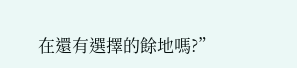在還有選擇的餘地嗎?”